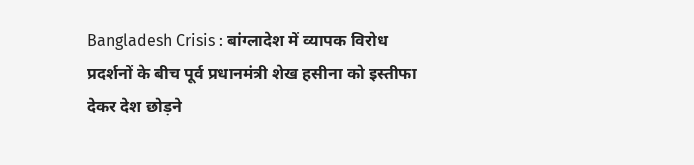Bangladesh Crisis : बांग्लादेश में व्यापक विरोध प्रदर्शनों के बीच पूर्व प्रधानमंत्री शेख हसीना को इस्तीफा देकर देश छोड़ने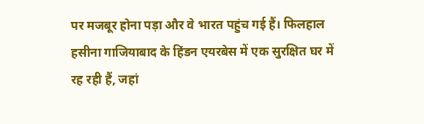पर मजबूर होना पड़ा और वे भारत पहुंच गई हैं। फिलहाल हसीना गाजियाबाद के हिंडन एयरबेस में एक सुरक्षित घर में रह रही हैं, जहां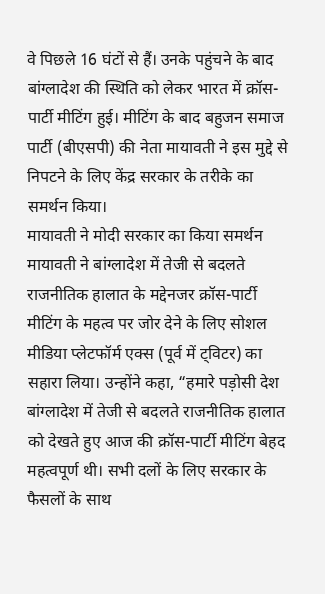वे पिछले 16 घंटों से हैं। उनके पहुंचने के बाद बांग्लादेश की स्थिति को लेकर भारत में क्रॉस-पार्टी मीटिंग हुई। मीटिंग के बाद बहुजन समाज पार्टी (बीएसपी) की नेता मायावती ने इस मुद्दे से निपटने के लिए केंद्र सरकार के तरीके का समर्थन किया।
मायावती ने मोदी सरकार का किया समर्थन
मायावती ने बांग्लादेश में तेजी से बदलते राजनीतिक हालात के मद्देनजर क्रॉस-पार्टी मीटिंग के महत्व पर जोर देने के लिए सोशल मीडिया प्लेटफॉर्म एक्स (पूर्व में ट्विटर) का सहारा लिया। उन्होंने कहा, “हमारे पड़ोसी देश बांग्लादेश में तेजी से बदलते राजनीतिक हालात को देखते हुए आज की क्रॉस-पार्टी मीटिंग बेहद महत्वपूर्ण थी। सभी दलों के लिए सरकार के फैसलों के साथ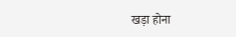खड़ा होना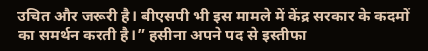उचित और जरूरी है। बीएसपी भी इस मामले में केंद्र सरकार के कदमों का समर्थन करती है।” हसीना अपने पद से इस्तीफा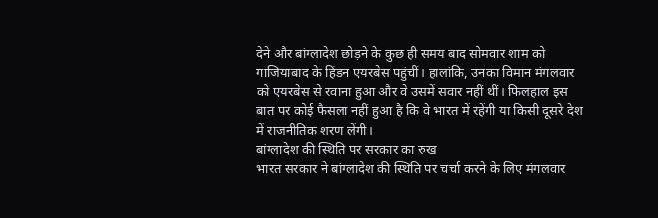देने और बांग्लादेश छोड़ने के कुछ ही समय बाद सोमवार शाम को गाजियाबाद के हिंडन एयरबेस पहुंचीं। हालांकि, उनका विमान मंगलवार को एयरबेस से रवाना हुआ और वे उसमें सवार नहीं थीं। फिलहाल इस बात पर कोई फैसला नहीं हुआ है कि वे भारत में रहेंगी या किसी दूसरे देश में राजनीतिक शरण लेंगी।
बांग्लादेश की स्थिति पर सरकार का रुख
भारत सरकार ने बांग्लादेश की स्थिति पर चर्चा करने के लिए मंगलवार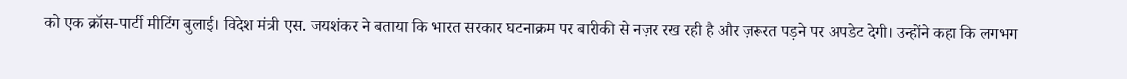को एक क्रॉस-पार्टी मीटिंग बुलाई। विदेश मंत्री एस. जयशंकर ने बताया कि भारत सरकार घटनाक्रम पर बारीकी से नज़र रख रही है और ज़रूरत पड़ने पर अपडेट देगी। उन्होंने कहा कि लगभग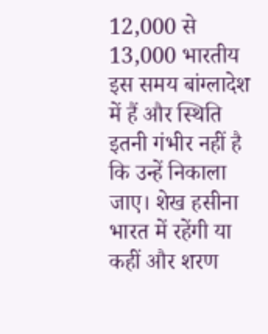12,000 से 13,000 भारतीय इस समय बांग्लादेश में हैं और स्थिति इतनी गंभीर नहीं है कि उन्हें निकाला जाए। शेख हसीना भारत में रहेंगी या कहीं और शरण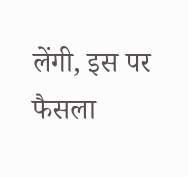लेंगी, इस पर फैसला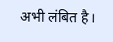अभी लंबित है।